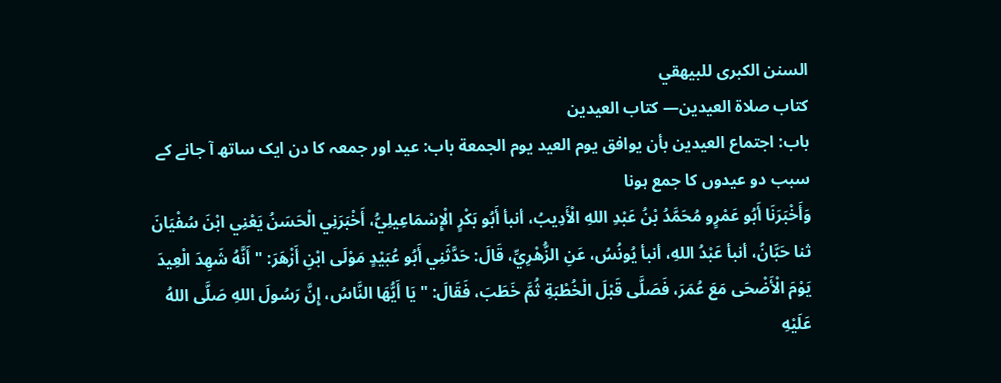السنن الكبرى للبيهقي
كتاب صلاة العيدين— کتاب العیدین
باب: اجتماع العيدين بأن يوافق يوم العيد يوم الجمعة باب: عید اور جمعہ کا دن ایک ساتھ آ جانے کے سبب دو عیدوں کا جمع ہونا
وَأَخْبَرَنَا أَبُو عَمْرٍو مُحَمَّدُ بْنُ عَبْدِ اللهِ الْأَدِيبُ، أنبأ أَبُو بَكْرٍ الْإِسْمَاعِيلِيُّ، أَخْبَرَنِي الْحَسَنُ يَعْنِي ابْنَ سُفْيَانَ ثنا حَبَّانُ، أنبأ عَبْدُ اللهِ، أنبأ يُونُسُ، عَنِ الزُّهْرِيِّ، قَالَ: حَدَّثَنِي أَبُو عُبَيْدٍ مَوْلَى ابْنِ أَزْهَرَ: " أَنَّهُ شَهِدَ الْعِيدَ يَوْمَ الْأَضْحَى مَعَ عُمَرَ، فَصَلَّى قَبْلَ الْخُطْبَةِ ثُمَّ خَطَبَ، فَقَالَ: " يَا أَيُّهَا النَّاسُ، إِنَّ رَسُولَ اللهِ صَلَّى اللهُ عَلَيْهِ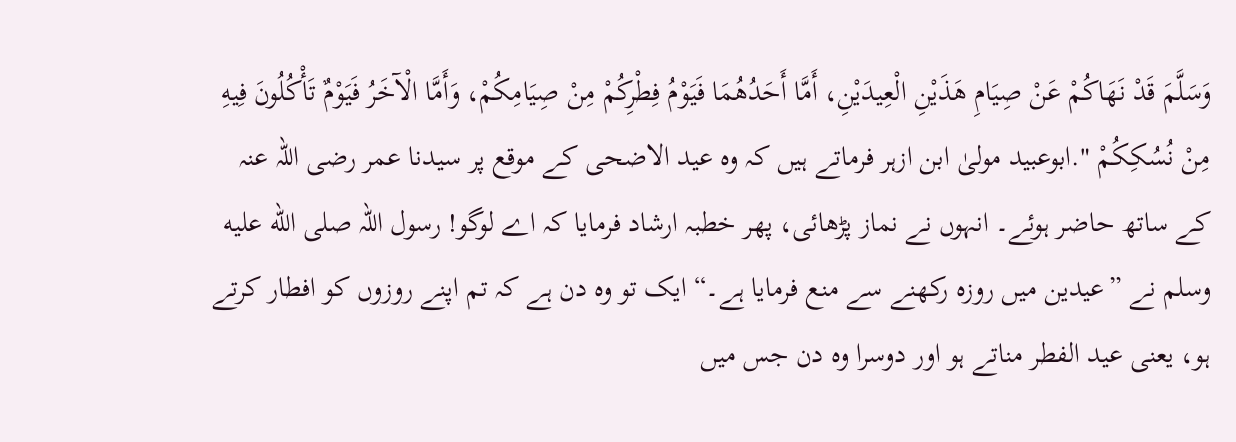وَسَلَّمَ قَدْ نَهَاكُمْ عَنْ صِيَامِ هَذَيْنِ الْعِيدَيْنِ، أَمَّا أَحَدُهُمَا فَيَوْمُ فِطْرِكُمْ مِنْ صِيَامِكُمْ، وَأَمَّا الْآخَرُ فَيَوْمٌ تَأْكُلُونَ فِيهِ مِنْ نُسُكِكُمْ ".ابوعبید مولیٰ ابن ازہر فرماتے ہیں کہ وہ عید الاضحی کے موقع پر سیدنا عمر رضی اللہ عنہ کے ساتھ حاضر ہوئے۔ انہوں نے نماز پڑھائی، پھر خطبہ ارشاد فرمایا کہ اے لوگو! رسول اللہ صلى الله عليه وسلم نے ”عیدین میں روزہ رکھنے سے منع فرمایا ہے۔“ ایک تو وہ دن ہے کہ تم اپنے روزوں کو افطار کرتے ہو، یعنی عید الفطر مناتے ہو اور دوسرا وہ دن جس میں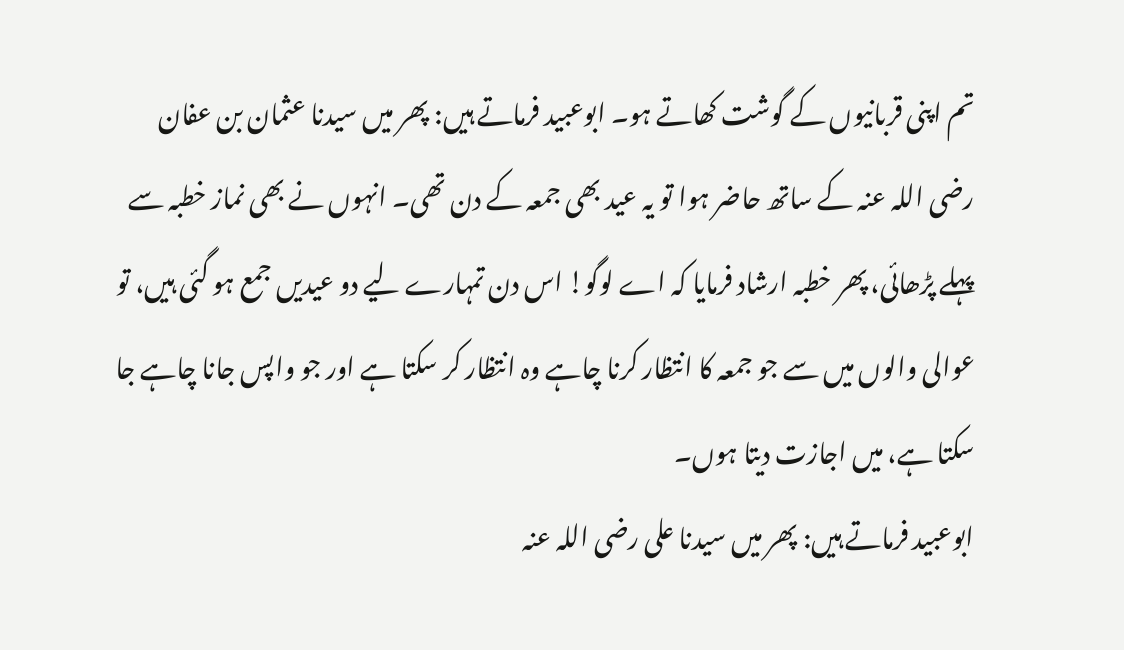تم اپنی قربانیوں کے گوشت کھاتے ہو۔ ابوعبید فرماتے ہیں: پھر میں سیدنا عثمان بن عفان رضی اللہ عنہ کے ساتھ حاضر ہوا تو یہ عید بھی جمعہ کے دن تھی۔ انہوں نے بھی نماز خطبہ سے پہلے پڑھائی، پھر خطبہ ارشاد فرمایا کہ اے لوگو! اس دن تمہارے لیے دو عیدیں جمع ہو گئی ہیں، تو عوالی والوں میں سے جو جمعہ کا انتظار کرنا چاہے وہ انتظار کر سکتا ہے اور جو واپس جانا چاہے جا سکتا ہے، میں اجازت دیتا ہوں۔
ابوعبید فرماتے ہیں: پھر میں سیدنا علی رضی اللہ عنہ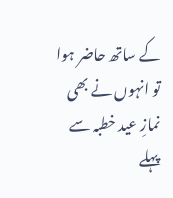کے ساتھ حاضر ہوا تو انہوں نے بھی نمازِ عید خطبہ سے پہلے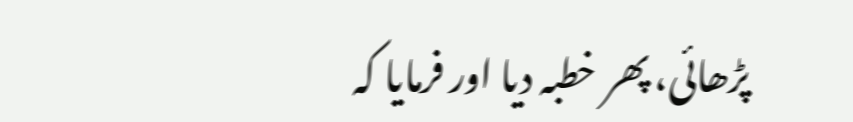پڑھائی، پھر خطبہ دیا اور فرمایا کہ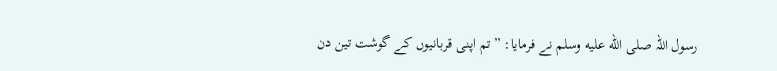رسول اللہ صلى الله عليه وسلم نے فرمایا: ”تم اپنی قربانیوں کے گوشت تین دن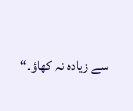سے زیادہ نہ کھاؤ۔“